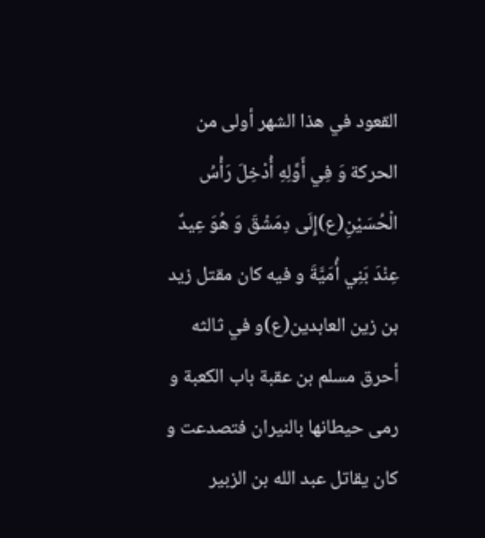القعود في هذا الشهر أولى من الحركة وَ فِي أَوَّلِهِ أُدْخِلَ رَأْسُ الْحُسَيْنِ(ع)إِلَى دِمَشْقَ وَ هُوَ عِيدٌ عِنْدَ بَنِي أُمَيَّةَ و فيه كان مقتل زيد بن زين العابدين(ع)و في ثالثه أحرق مسلم بن عقبة باب الكعبة و رمى حيطانها بالنيران فتصدعت و كان يقاتل عبد الله بن الزبير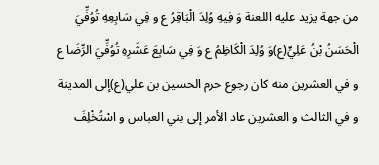من جهة يزيد عليه اللعنة وَ فِيهِ وُلِدَ الْبَاقِرُ ع و فِي سَابِعِهِ تُوُفِّيَ الْحَسَنُ بْنُ عَلِيٍّ(ع)وَ وُلِدَ الْكَاظِمُ ع وَ فِي سَابِعَ عَشَرِهِ تُوُفِّيَ الرِّضَا ع و في العشرين منه كان رجوع حرم الحسين بن علي(ع)إلى المدينة و في الثالث و العشرين عاد الأمر إلى بني العباس و اسْتُخْلِفَ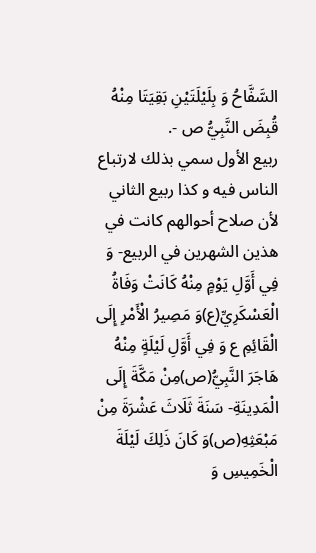السَّفَّاحُ وَ بِلَيْلَتَيْنِ بَقِيَتَا مِنْهُ قُبِضَ النَّبِيُّ ص -.
ربيع الأول سمي بذلك لارتباع الناس فيه و كذا ربيع الثاني لأن صلاح أحوالهم كانت في هذين الشهرين في الربيع- وَ فِي أَوَّلِ يَوْمٍ مِنْهُ كَانَتْ وَفَاةُ الْعَسْكَرِيِّ(ع)وَ مَصِيرُ الْأَمْرِ إِلَى الْقَائِمِ ع وَ فِي أَوَّلِ لَيْلَةٍ مِنْهُ هَاجَرَ النَّبِيُّ(ص)مِنْ مَكَّةَ إِلَى الْمَدِينَةِ- سَنَةَ ثَلَاثَ عَشْرَةَ مِنْ مَبْعَثِهِ(ص)وَ كَانَ ذَلِكَ لَيْلَةَ الْخَمِيسِ وَ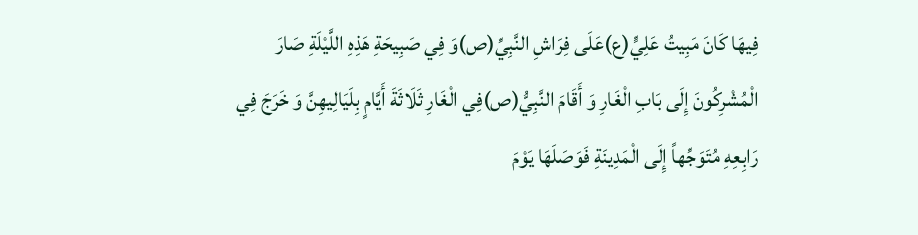فِيهَا كَانَ مَبِيتُ عَلِيٍّ(ع)عَلَى فِرَاشِ النَّبِيِّ(ص)وَ فِي صَبِيحَةِ هَذِهِ اللَّيْلَةِ صَارَ الْمُشْرِكُونَ إِلَى بَابِ الْغَارِ وَ أَقَامَ النَّبِيُّ(ص)فِي الْغَارِ ثَلَاثَةَ أَيَّامٍ بِلَيَالِيهِنَّ وَ خَرَجَ فِي رَابِعِهِ مُتَوَجِّهاً إِلَى الْمَدِينَةِ فَوَصَلَهَا يَوْمَ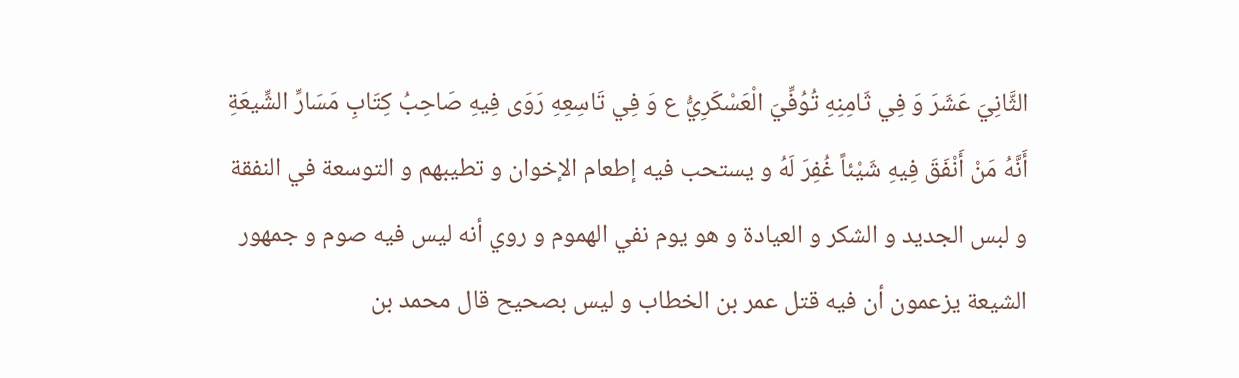الثَّانِيَ عَشَرَ وَ فِي ثَامِنِهِ تُوُفِّيَ الْعَسْكَرِيُّ ع وَ فِي تَاسِعِهِ رَوَى فِيهِ صَاحِبُ كِتَابِ مَسَارِّ الشِّيعَةِ أَنَّهُ مَنْ أَنْفَقَ فِيهِ شَيْئاً غُفِرَ لَهُ و يستحب فيه إطعام الإخوان و تطيبهم و التوسعة في النفقة و لبس الجديد و الشكر و العيادة و هو يوم نفي الهموم و روي أنه ليس فيه صوم و جمهور الشيعة يزعمون أن فيه قتل عمر بن الخطاب و ليس بصحيح قال محمد بن